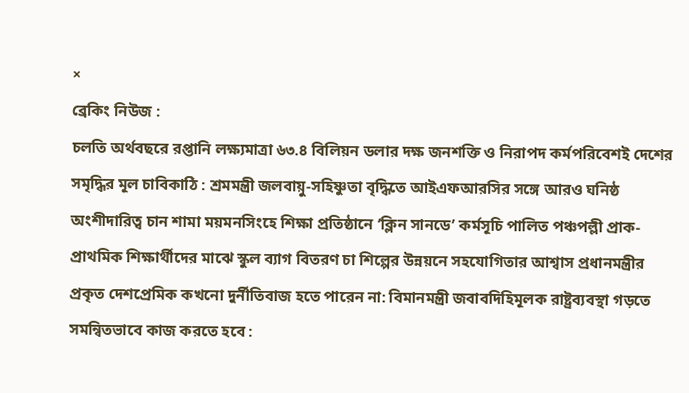×
ব্রেকিং নিউজ :
চলতি অর্থবছরে রপ্তানি লক্ষ্যমাত্রা ৬৩.৪ বিলিয়ন ডলার দক্ষ জনশক্তি ও নিরাপদ কর্মপরিবেশই দেশের সমৃদ্ধির মূল চাবিকাঠি : শ্রমমন্ত্রী জলবায়ু-সহিষ্ণুতা বৃদ্ধিতে আইএফআরসির সঙ্গে আরও ঘনিষ্ঠ অংশীদারিত্ব চান শামা ময়মনসিংহে শিক্ষা প্রতিষ্ঠানে ‘ক্লিন সানডে’ কর্মসূচি পালিত পঞ্চপল্লী প্রাক-প্রাথমিক শিক্ষার্থীদের মাঝে স্কুল ব্যাগ বিতরণ চা শিল্পের উন্নয়নে সহযোগিতার আশ্বাস প্রধানমন্ত্রীর প্রকৃত দেশপ্রেমিক কখনো দুর্নীতিবাজ হতে পারেন না: বিমানমন্ত্রী জবাবদিহিমূলক রাষ্ট্রব্যবস্থা গড়তে সমন্বিতভাবে কাজ করতে হবে :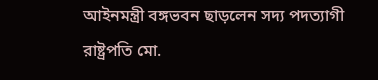আইনমন্ত্রী বঙ্গভবন ছাড়লেন সদ্য পদত্যাগী রাষ্ট্রপতি মো.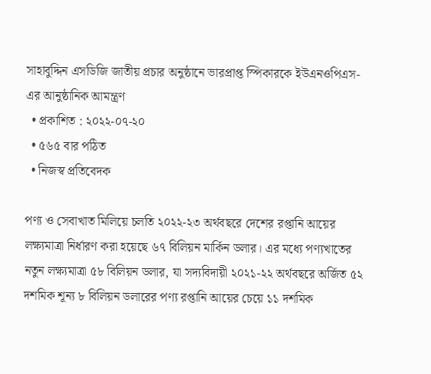সাহাবুদ্দিন এসডিজি জাতীয় প্রচার অনুষ্ঠানে ভারপ্রাপ্ত স্পিকারকে ইউএনওপিএস-এর আনুষ্ঠানিক আমন্ত্রণ
  • প্রকাশিত : ২০২২-০৭-২০
  • ৫৬৫ বার পঠিত
  • নিজস্ব প্রতিবেদক

পণ্য ও সেবাখাত মিলিয়ে চলতি ২০২২-২৩ অর্থবছরে দেশের রপ্তানি আয়ের লক্ষ্যমাত্রা নির্ধারণ করা হয়েছে ৬৭ বিলিয়ন মার্কিন ডলার। এর মধ্যে পণ্যখাতের নতুন লক্ষ্যমাত্রা ৫৮ বিলিয়ন ডলার, যা সদ্যবিদায়ী ২০২১-২২ অর্থবছরে অর্জিত ৫২ দশমিক শূন্য ৮ বিলিয়ন ডলারের পণ্য রপ্তানি আয়ের চেয়ে ১১ দশমিক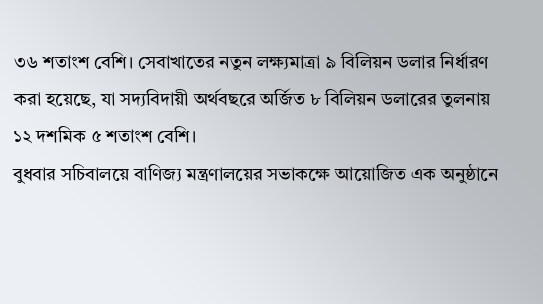৩৬ শতাংশ বেশি। সেবাখাতের নতুন লক্ষ্যমাত্রা ৯ বিলিয়ন ডলার নির্ধারণ করা হয়েছে, যা সদ্যবিদায়ী অর্থবছরে অর্জিত ৮ বিলিয়ন ডলারের তুলনায় ১২ দশমিক ৫ শতাংশ বেশি।
বুধবার সচিবালয়ে বাণিজ্য মন্ত্রণালয়ের সভাকক্ষে আয়োজিত এক অনুষ্ঠানে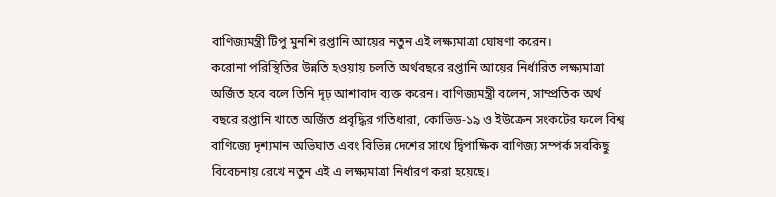বাণিজ্যমন্ত্রী টিপু মুনশি রপ্তানি আয়ের নতুন এই লক্ষ্যমাত্রা ঘোষণা করেন।
করোনা পরিস্থিতির উন্নতি হওয়ায় চলতি অর্থবছরে রপ্তানি আয়ের নির্ধারিত লক্ষ্যমাত্রা অর্জিত হবে বলে তিনি দৃঢ় আশাবাদ ব্যক্ত করেন। বাণিজ্যমন্ত্রী বলেন, সাম্প্রতিক অর্থ বছরে রপ্তানি খাতে অর্জিত প্রবৃদ্ধির গতিধারা, কোভিড-১৯ ও ইউক্রেন সংকটের ফলে বিশ্ব বাণিজ্যে দৃশ্যমান অভিঘাত এবং বিভিন্ন দেশের সাথে দ্বিপাক্ষিক বাণিজ্য সম্পর্ক সবকিছু বিবেচনায় রেখে নতুন এই এ লক্ষ্যমাত্রা নির্ধারণ করা হয়েছে।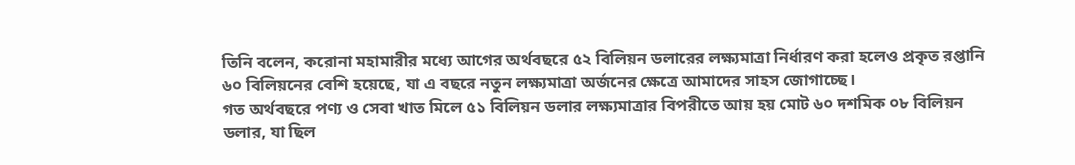তিনি বলেন, করোনা মহামারীর মধ্যে আগের অর্থবছরে ৫২ বিলিয়ন ডলারের লক্ষ্যমাত্রা নির্ধারণ করা হলেও প্রকৃত রপ্তানি ৬০ বিলিয়নের বেশি হয়েছে, যা এ বছরে নতুন লক্ষ্যমাত্রা অর্জনের ক্ষেত্রে আমাদের সাহস জোগাচ্ছে।
গত অর্থবছরে পণ্য ও সেবা খাত মিলে ৫১ বিলিয়ন ডলার লক্ষ্যমাত্রার বিপরীতে আয় হয় মোট ৬০ দশমিক ০৮ বিলিয়ন ডলার, যা ছিল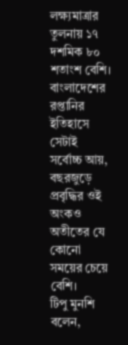লক্ষ্যমাত্রার তুলনায় ১৭ দশমিক ৮০ শতাংশ বেশি।
বাংলাদেশের রপ্তানির ইতিহাসে সেটাই সর্বোচ্চ আয়, বছরজুড়ে প্রবৃদ্ধির ওই অংকও অতীতের যে কোনো সময়ের চেয়ে বেশি।
টিপু মুনশি বলেন,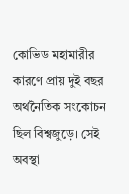কোভিড মহামারীর কারণে প্রায় দুই বছর অর্থনৈতিক সংকোচন ছিল বিশ্বজুড়ে। সেই অবস্থা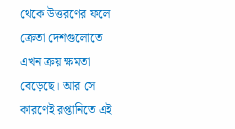থেকে উত্তরণের ফলে ক্রেতা দেশগুলোতে এখন ক্রয় ক্ষমতা বেড়েছে। আর সে কারণেই রপ্তানিতে এই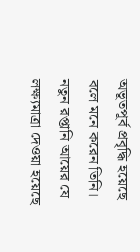অভূতপূর্ব প্রবৃদ্ধি হয়েছে বলে মনে করেন তিনি।
নতুন রপ্তানি আয়ের যে লক্ষ্যমাত্রা দেওয়া হয়েছে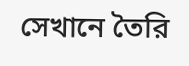সেখানে তৈরি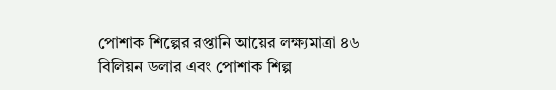পোশাক শিল্পের রপ্তানি আয়ের লক্ষ্যমাত্রা ৪৬ বিলিয়ন ডলার এবং পোশাক শিল্প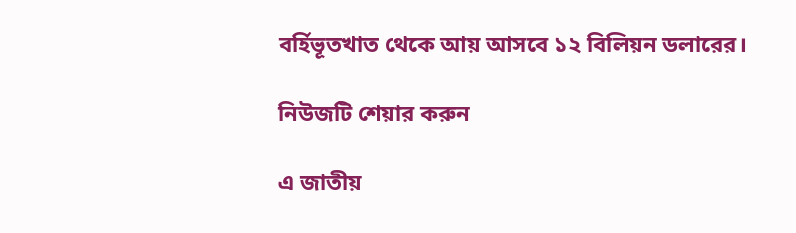বর্হিভূতখাত থেকে আয় আসবে ১২ বিলিয়ন ডলারের।

নিউজটি শেয়ার করুন

এ জাতীয়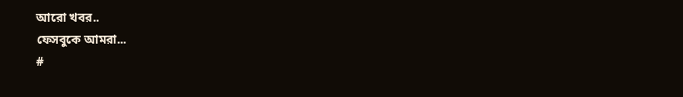আরো খবর..
ফেসবুকে আমরা...
#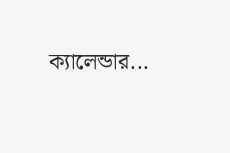ক্যালেন্ডার...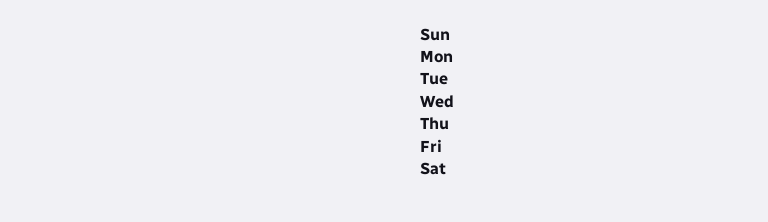Sun
Mon
Tue
Wed
Thu
Fri
Sat